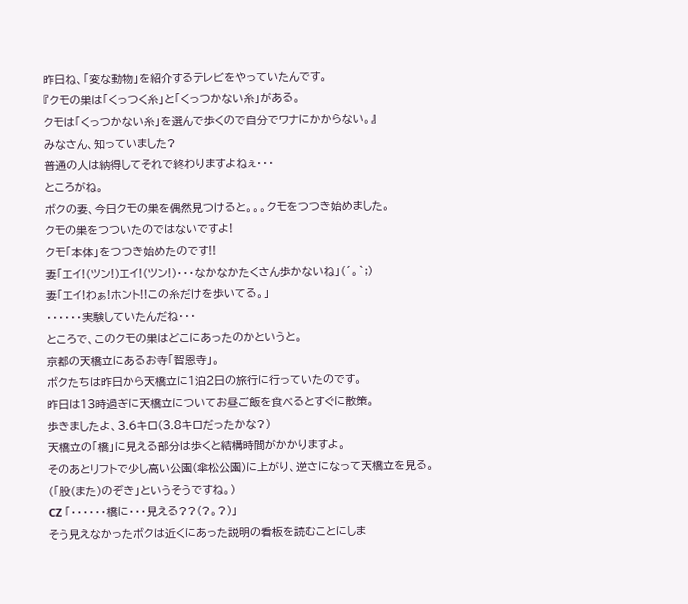昨日ね、「変な動物」を紹介するテレビをやっていたんです。
『クモの巣は「くっつく糸」と「くっつかない糸」がある。
クモは「くっつかない糸」を選んで歩くので自分でワナにかからない。』
みなさん、知っていました?
普通の人は納得してそれで終わりますよねぇ・・・
ところがね。
ボクの妻、今日クモの巣を偶然見つけると。。。クモをつつき始めました。
クモの巣をつついたのではないですよ!
クモ「本体」をつつき始めたのです!!
妻「エイ!(ツン!)エイ!(ツン!)・・・なかなかたくさん歩かないね」(´。`;)
妻「エイ!わぁ!ホント!!この糸だけを歩いてる。」
・・・・・・実験していたんだね・・・
ところで、このクモの巣はどこにあったのかというと。
京都の天橋立にあるお寺「智恩寺」。
ボクたちは昨日から天橋立に1泊2日の旅行に行っていたのです。
昨日は13時過ぎに天橋立についてお昼ご飯を食べるとすぐに散策。
歩きましたよ、3.6キロ(3.8キロだったかな?)
天橋立の「橋」に見える部分は歩くと結構時間がかかりますよ。
そのあとリフトで少し高い公園(傘松公園)に上がり、逆さになって天橋立を見る。
(「股(また)のぞき」というそうですね。)
CZ 「・・・・・・橋に・・・見える??(?。?)」
そう見えなかったボクは近くにあった説明の看板を読むことにしま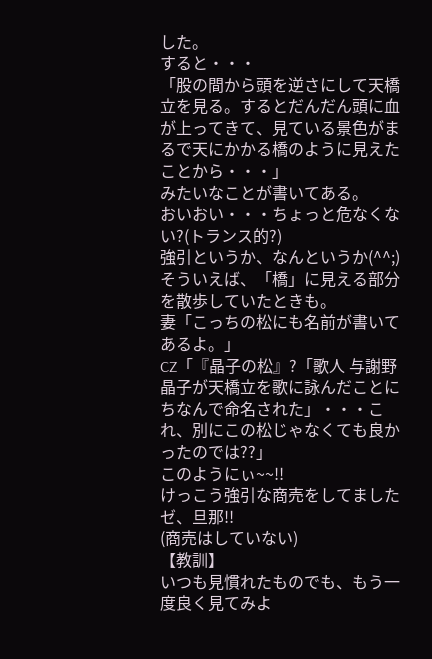した。
すると・・・
「股の間から頭を逆さにして天橋立を見る。するとだんだん頭に血が上ってきて、見ている景色がまるで天にかかる橋のように見えたことから・・・」
みたいなことが書いてある。
おいおい・・・ちょっと危なくない?(トランス的?)
強引というか、なんというか(^^;)
そういえば、「橋」に見える部分を散歩していたときも。
妻「こっちの松にも名前が書いてあるよ。」
CZ「『晶子の松』?「歌人 与謝野晶子が天橋立を歌に詠んだことにちなんで命名された」・・・これ、別にこの松じゃなくても良かったのでは??」
このようにぃ~~!!
けっこう強引な商売をしてましたゼ、旦那!!
(商売はしていない)
【教訓】
いつも見慣れたものでも、もう一度良く見てみよ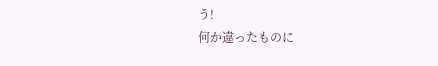う!
何か違ったものに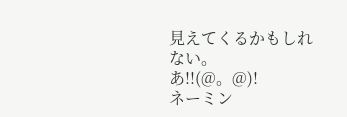見えてくるかもしれない。
あ!!(@。@)!
ネーミン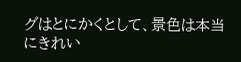グはとにかくとして、景色は本当にきれい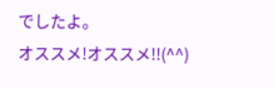でしたよ。
オススメ!オススメ!!(^^)